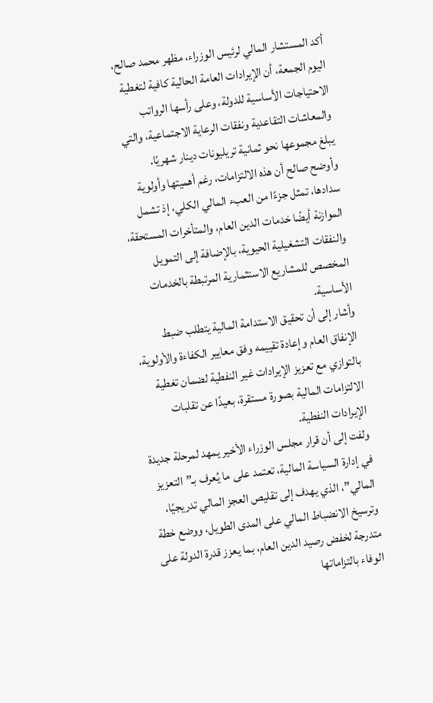أكد المستشار المالي لرئيس الوزراء، مظهر محمد صالح، اليوم الجمعة، أن الإيرادات العامة الحالية كافية لتغطية الاحتياجات الأساسية للدولة، وعلى رأسها الرواتب والمعاشات التقاعدية ونفقات الرعاية الاجتماعية، والتي يبلغ مجموعها نحو ثمانية تريليونات دينار شهريًا.
وأوضح صالح أن هذه الالتزامات، رغم أهميتها وأولوية سدادها، تمثل جزءًا من العبء المالي الكلي، إذ تشمل الموازنة أيضًا خدمات الدين العام، والمتأخرات المستحقة، والنفقات التشغيلية الحيوية، بالإضافة إلى التمويل المخصص للمشاريع الاستثمارية المرتبطة بالخدمات الأساسية.
وأشار إلى أن تحقيق الاستدامة المالية يتطلب ضبط الإنفاق العام وإعادة تقييمه وفق معايير الكفاءة والأولوية، بالتوازي مع تعزيز الإيرادات غير النفطية لضمان تغطية الالتزامات المالية بصورة مستقرة، بعيدًا عن تقلبات الإيرادات النفطية.
ولفت إلى أن قرار مجلس الوزراء الأخير يمهد لمرحلة جديدة في إدارة السياسة المالية، تعتمد على ما يُعرف بـ”التعزيز المالي”، الذي يهدف إلى تقليص العجز المالي تدريجيًا، وترسيخ الانضباط المالي على المدى الطويل، ووضع خطة متدرجة لخفض رصيد الدين العام، بما يعزز قدرة الدولة على الوفاء بالتزاماتها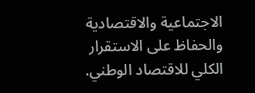الاجتماعية والاقتصادية والحفاظ على الاستقرار الكلي للاقتصاد الوطني.